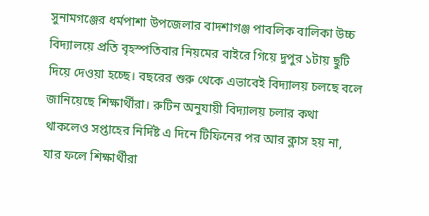সুনামগঞ্জের ধর্মপাশা উপজেলার বাদশাগঞ্জ পাবলিক বালিকা উচ্চ বিদ্যালয়ে প্রতি বৃহস্পতিবার নিয়মের বাইরে গিয়ে দুপুর ১টায় ছুটি দিয়ে দেওয়া হচ্ছে। বছরের শুরু থেকে এভাবেই বিদ্যালয় চলছে বলে জানিয়েছে শিক্ষার্থীরা। রুটিন অনুযায়ী বিদ্যালয় চলার কথা থাকলেও সপ্তাহের নির্দিষ্ট এ দিনে টিফিনের পর আর ক্লাস হয় না, যার ফলে শিক্ষার্থীরা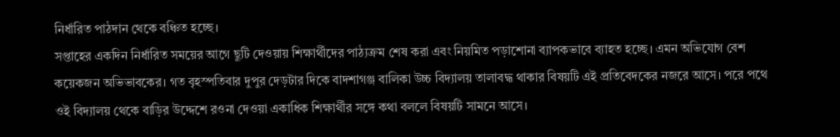নির্ধারিত পাঠদান থেকে বঞ্চিত হচ্ছে।
সপ্তাহের একদিন নির্ধারিত সময়ের আগে ছুটি দেওয়ায় শিক্ষার্থীদের পাঠ্যক্রম শেষ করা এবং নিয়মিত পড়াশোনা ব্যাপকভাবে ব্যাহত হচ্ছে। এমন অভিযোগ বেশ কয়েকজন অভিভাবকের। গত বৃহস্পতিবার দুপুর দেড়টার দিকে বাদশাগঞ্জ বালিকা উচ্চ বিদ্যালয় তালাবদ্ধ থাকার বিষয়টি এই প্রতিবেদকের নজরে আসে। পরে পথে ওই বিদ্যালয় থেকে বাড়ির উদ্দেশে রওনা দেওয়া একাধিক শিক্ষার্থীর সঙ্গে কথা বললে বিষয়টি সামনে আসে।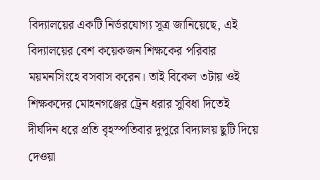বিদ্যালয়ের একটি নির্ভরযোগ্য সূত্র জানিয়েছে, এই বিদ্যালয়ের বেশ কয়েকজন শিক্ষকের পরিবার ময়মনসিংহে বসবাস করেন। তাই বিকেল ৩টায় ওই শিক্ষকদের মোহনগঞ্জের ট্রেন ধরার সুবিধা দিতেই দীর্ঘদিন ধরে প্রতি বৃহস্পতিবার দুপুরে বিদ্যালয় ছুটি দিয়ে দেওয়া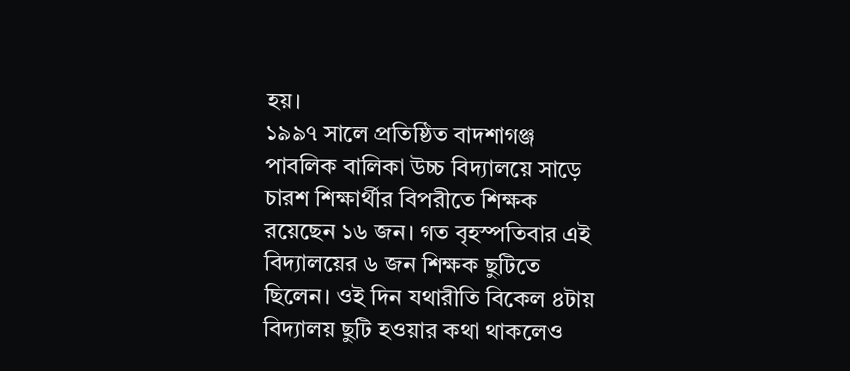হয়।
১৯৯৭ সালে প্রতিষ্ঠিত বাদশাগঞ্জ পাবলিক বালিকা উচ্চ বিদ্যালয়ে সাড়ে চারশ শিক্ষার্থীর বিপরীতে শিক্ষক রয়েছেন ১৬ জন। গত বৃহস্পতিবার এই বিদ্যালয়ের ৬ জন শিক্ষক ছুটিতে ছিলেন। ওই দিন যথারীতি বিকেল ৪টায় বিদ্যালয় ছুটি হওয়ার কথা থাকলেও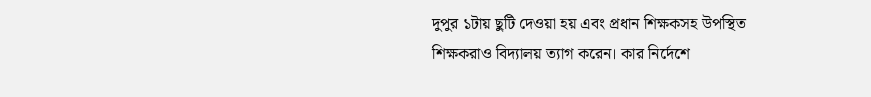দুপুর ১টায় ছুটি দেওয়া হয় এবং প্রধান শিক্ষকসহ উপস্থিত শিক্ষকরাও বিদ্যালয় ত্যাগ করেন। কার নির্দেশে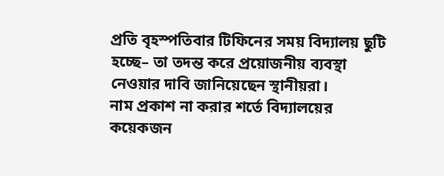প্রতি বৃহস্পতিবার টিফিনের সময় বিদ্যালয় ছুটি হচ্ছে– তা তদন্ত করে প্রয়োজনীয় ব্যবস্থা নেওয়ার দাবি জানিয়েছেন স্থানীয়রা।
নাম প্রকাশ না করার শর্তে বিদ্যালয়ের কয়েকজন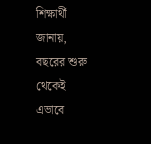শিক্ষার্থী জানায়, বছরের শুরু থেকেই এভাবে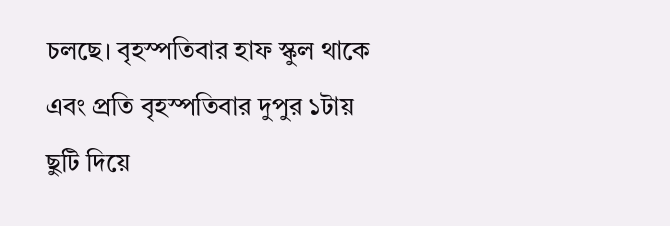চলছে। বৃহস্পতিবার হাফ স্কুল থাকে এবং প্রতি বৃহস্পতিবার দুপুর ১টায় ছুটি দিয়ে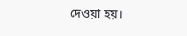দেওয়া হয়।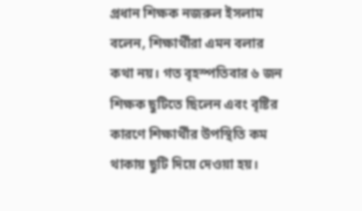প্রধান শিক্ষক নজরুল ইসলাম বলেন, শিক্ষার্থীরা এমন বলার কথা নয়। গত বৃহস্পতিবার ৬ জন শিক্ষক ছুটিতে ছিলেন এবং বৃষ্টির কারণে শিক্ষার্থীর উপস্থিতি কম থাকায় ছুটি দিয়ে দেওয়া হয়।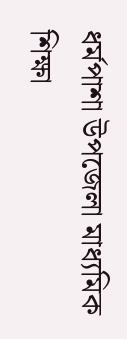ধর্মপাশা উপজেলা মাধ্যমিক শিক্ষা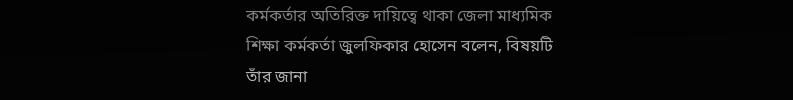কর্মকর্তার অতিরিক্ত দায়িত্বে থাকা জেলা মাধ্যমিক শিক্ষা কর্মকর্তা জুলফিকার হোসেন বলেন, বিষয়টি তাঁর জানা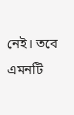নেই। তবে এমনটি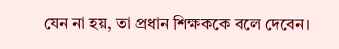যেন না হয়, তা প্রধান শিক্ষককে বলে দেবেন।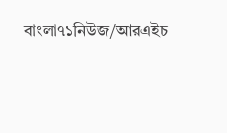বাংলা৭১নিউজ/আরএইচ